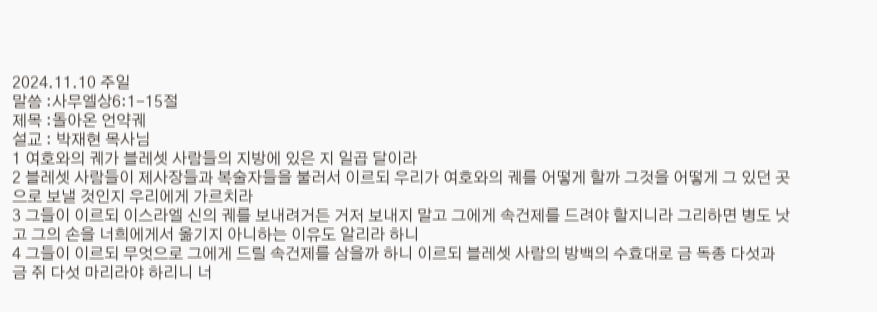2024.11.10 주일
말씀 :사무엘상6:1-15절
제목 :돌아온 언약궤
설교 : 박재현 목사님
1 여호와의 궤가 블레셋 사람들의 지방에 있은 지 일곱 달이라
2 블레셋 사람들이 제사장들과 복술자들을 불러서 이르되 우리가 여호와의 궤를 어떻게 할까 그것을 어떻게 그 있던 곳으로 보낼 것인지 우리에게 가르치라
3 그들이 이르되 이스라엘 신의 궤를 보내려거든 거저 보내지 말고 그에게 속건제를 드려야 할지니라 그리하면 병도 낫고 그의 손을 너희에게서 옮기지 아니하는 이유도 알리라 하니
4 그들이 이르되 무엇으로 그에게 드릴 속건제를 삼을까 하니 이르되 블레셋 사람의 방백의 수효대로 금 독종 다섯과 금 쥐 다섯 마리라야 하리니 너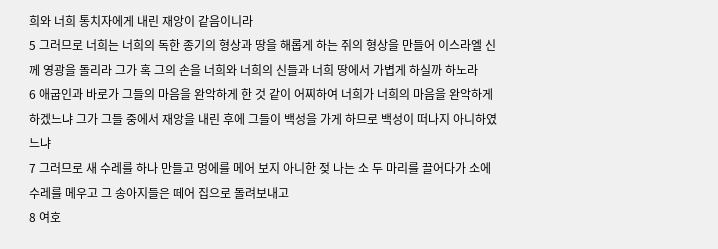희와 너희 통치자에게 내린 재앙이 같음이니라
5 그러므로 너희는 너희의 독한 종기의 형상과 땅을 해롭게 하는 쥐의 형상을 만들어 이스라엘 신께 영광을 돌리라 그가 혹 그의 손을 너희와 너희의 신들과 너희 땅에서 가볍게 하실까 하노라
6 애굽인과 바로가 그들의 마음을 완악하게 한 것 같이 어찌하여 너희가 너희의 마음을 완악하게 하겠느냐 그가 그들 중에서 재앙을 내린 후에 그들이 백성을 가게 하므로 백성이 떠나지 아니하였느냐
7 그러므로 새 수레를 하나 만들고 멍에를 메어 보지 아니한 젖 나는 소 두 마리를 끌어다가 소에 수레를 메우고 그 송아지들은 떼어 집으로 돌려보내고
8 여호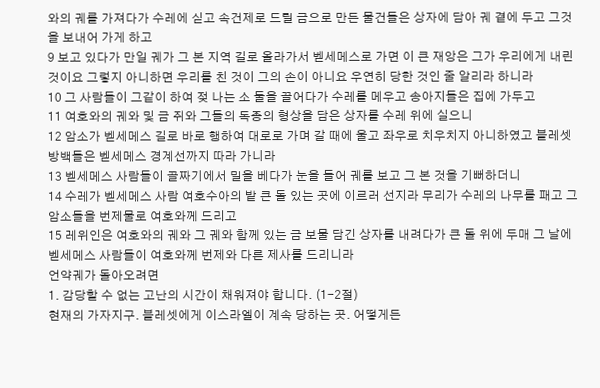와의 궤를 가져다가 수레에 싣고 속건제로 드릴 금으로 만든 물건들은 상자에 담아 궤 곁에 두고 그것을 보내어 가게 하고
9 보고 있다가 만일 궤가 그 본 지역 길로 올라가서 벧세메스로 가면 이 큰 재앙은 그가 우리에게 내린 것이요 그렇지 아니하면 우리를 친 것이 그의 손이 아니요 우연히 당한 것인 줄 알리라 하니라
10 그 사람들이 그같이 하여 젖 나는 소 둘을 끌어다가 수레를 메우고 송아지들은 집에 가두고
11 여호와의 궤와 및 금 쥐와 그들의 독종의 형상을 담은 상자를 수레 위에 실으니
12 암소가 벧세메스 길로 바로 행하여 대로로 가며 갈 때에 울고 좌우로 치우치지 아니하였고 블레셋 방백들은 벧세메스 경계선까지 따라 가니라
13 벧세메스 사람들이 골짜기에서 밀을 베다가 눈을 들어 궤를 보고 그 본 것을 기뻐하더니
14 수레가 벧세메스 사람 여호수아의 밭 큰 돌 있는 곳에 이르러 선지라 무리가 수레의 나무를 패고 그 암소들을 번제물로 여호와께 드리고
15 레위인은 여호와의 궤와 그 궤와 함께 있는 금 보물 담긴 상자를 내려다가 큰 돌 위에 두매 그 날에 벧세메스 사람들이 여호와께 번제와 다른 제사를 드리니라
언약궤가 돌아오려면
1. 감당할 수 없는 고난의 시간이 채워져야 합니다. (1-2절)
현재의 가자지구. 블레셋에게 이스라엘이 계속 당하는 곳. 어떻게든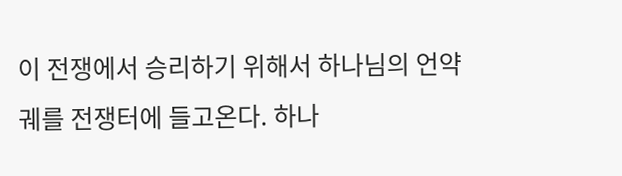이 전쟁에서 승리하기 위해서 하나님의 언약궤를 전쟁터에 들고온다. 하나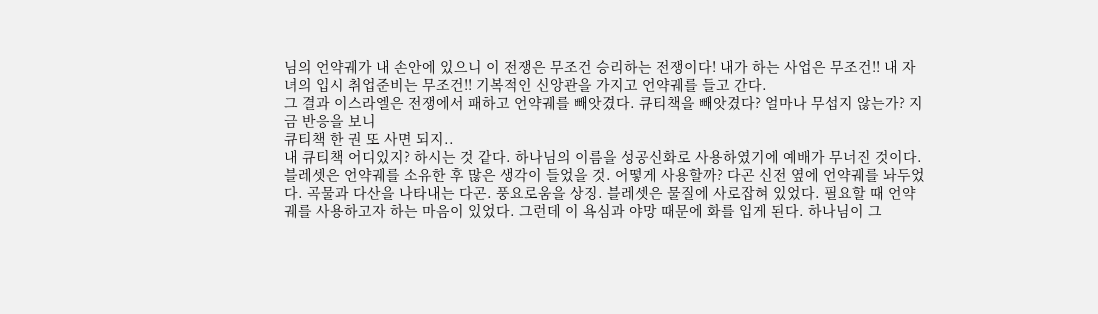님의 언약궤가 내 손안에 있으니 이 전쟁은 무조건 승리하는 전쟁이다! 내가 하는 사업은 무조건!! 내 자녀의 입시 취업준비는 무조건!! 기복적인 신앙관을 가지고 언약궤를 들고 간다.
그 결과 이스라엘은 전쟁에서 패하고 언약궤를 빼앗겼다. 큐티책을 빼앗겼다? 얼마나 무섭지 않는가? 지금 반응을 보니
큐티책 한 권 또 사면 되지..
내 큐티책 어디있지? 하시는 것 같다. 하나님의 이름을 성공신화로 사용하였기에 예배가 무너진 것이다. 블레셋은 언약궤를 소유한 후 많은 생각이 들었을 것. 어떻게 사용할까? 다곤 신전 옆에 언약궤를 놔두었다. 곡물과 다산을 나타내는 다곤. 풍요로움을 상징. 블레셋은 물질에 사로잡혀 있었다. 필요할 때 언약궤를 사용하고자 하는 마음이 있었다. 그런데 이 욕심과 야망 때문에 화를 입게 된다. 하나님이 그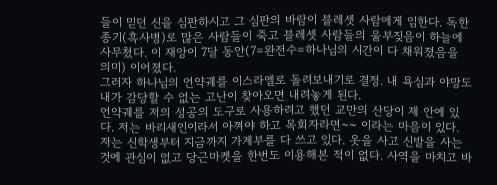들이 믿던 신을 심판하시고 그 심판의 바람이 블레셋 사람에게 임한다. 독한 종기(흑사병)로 많은 사람들이 죽고 블레셋 사람들의 울부짖음이 하늘에 사무쳤다. 이 재앙이 7달 동안(7=완전수=하나님의 시간이 다 채워졌음을 의미) 이어졌다.
그러자 하나님의 언약궤를 이스라엘로 돌려보내기로 결정. 내 욕심과 야망도 내가 감당할 수 없는 고난이 찾아오면 내려놓게 된다.
언약궤를 저의 성공의 도구로 사용하려고 했던 교만의 산당이 제 안에 있다. 저는 바리새인이라서 아껴야 하고 목회자라면~~ 이라는 마음이 있다. 저는 신학생부터 지금까지 가계부를 다 쓰고 있다. 옷을 사고 신발을 사는 것에 관심이 없고 당근마켓을 한번도 이용해본 적이 없다. 사역을 마치고 바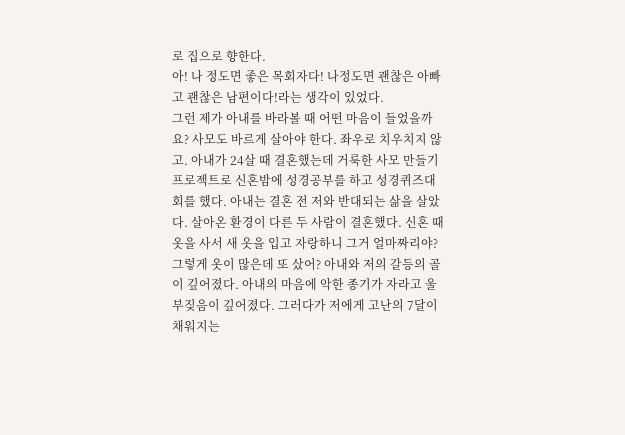로 집으로 향한다.
아! 나 정도면 좋은 목회자다! 나정도면 괜찮은 아빠고 괜찮은 남편이다!라는 생각이 있었다.
그런 제가 아내를 바라볼 때 어떤 마음이 들었을까요? 사모도 바르게 살아야 한다. 좌우로 치우치지 않고. 아내가 24살 때 결혼했는데 거룩한 사모 만들기 프로젝트로 신혼밤에 성경공부를 하고 성경퀴즈대회를 했다. 아내는 결혼 전 저와 반대되는 삶을 살았다. 살아온 환경이 다른 두 사람이 결혼했다. 신혼 때 옷을 사서 새 옷을 입고 자랑하니 그거 얼마짜리야? 그렇게 옷이 많은데 또 샀어? 아내와 저의 갈등의 골이 깊어졌다. 아내의 마음에 악한 종기가 자라고 울부짖음이 깊어졌다. 그러다가 저에게 고난의 7달이 채워지는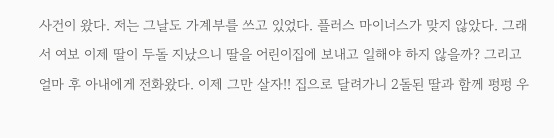사건이 왔다. 저는 그날도 가계부를 쓰고 있었다. 플러스 마이너스가 맞지 않았다. 그래서 여보 이제 딸이 두돌 지났으니 딸을 어린이집에 보내고 일해야 하지 않을까? 그리고 얼마 후 아내에게 전화왔다. 이제 그만 살자!! 집으로 달려가니 2돌된 딸과 함께 펑펑 우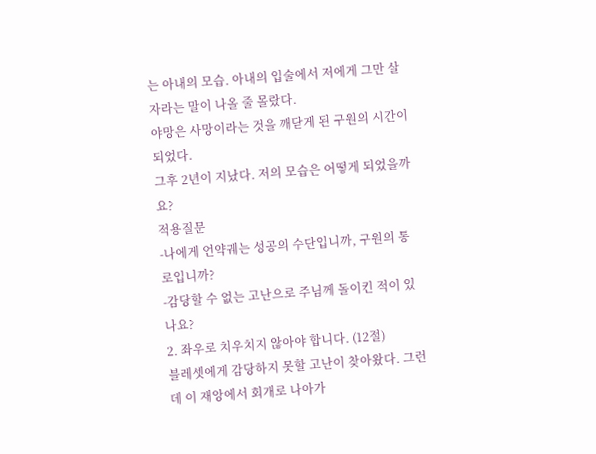는 아내의 모습. 아내의 입술에서 저에게 그만 살자라는 말이 나올 줄 몰랐다.
야망은 사망이라는 것을 깨닫게 된 구원의 시간이 되었다.
그후 2년이 지났다. 저의 모습은 어떻게 되었을까요?
적용질문
-나에게 언약궤는 성공의 수단입니까, 구원의 통로입니까?
-감당할 수 없는 고난으로 주님께 돌이킨 적이 있나요?
2. 좌우로 치우치지 않아야 합니다. (12절)
블레셋에게 감당하지 못할 고난이 찾아왔다. 그런데 이 재앙에서 회개로 나아가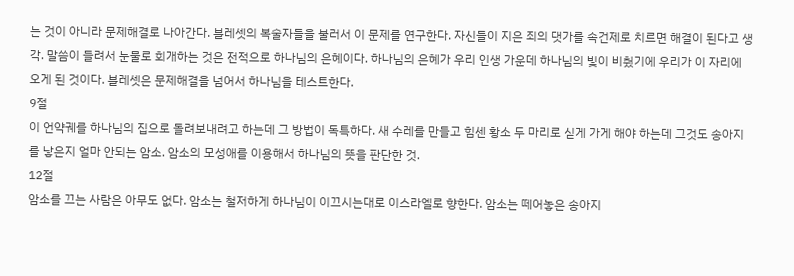는 것이 아니라 문제해결로 나아간다. 블레셋의 복술자들을 불러서 이 문제를 연구한다. 자신들이 지은 죄의 댓가를 속건제로 치르면 해결이 된다고 생각. 말씀이 들려서 눈물로 회개하는 것은 전적으로 하나님의 은혜이다. 하나님의 은혜가 우리 인생 가운데 하나님의 빛이 비췄기에 우리가 이 자리에 오게 된 것이다. 블레셋은 문제해결을 넘어서 하나님을 테스트한다.
9절
이 언약궤를 하나님의 집으로 돌려보내려고 하는데 그 방법이 독특하다. 새 수레를 만들고 힘센 황소 두 마리로 싣게 가게 해야 하는데 그것도 송아지를 낳은지 얼마 안되는 암소. 암소의 모성애를 이용해서 하나님의 뜻을 판단한 것.
12절
암소를 끄는 사람은 아무도 없다. 암소는 철저하게 하나님이 이끄시는대로 이스라엘로 향한다. 암소는 떼어놓은 송아지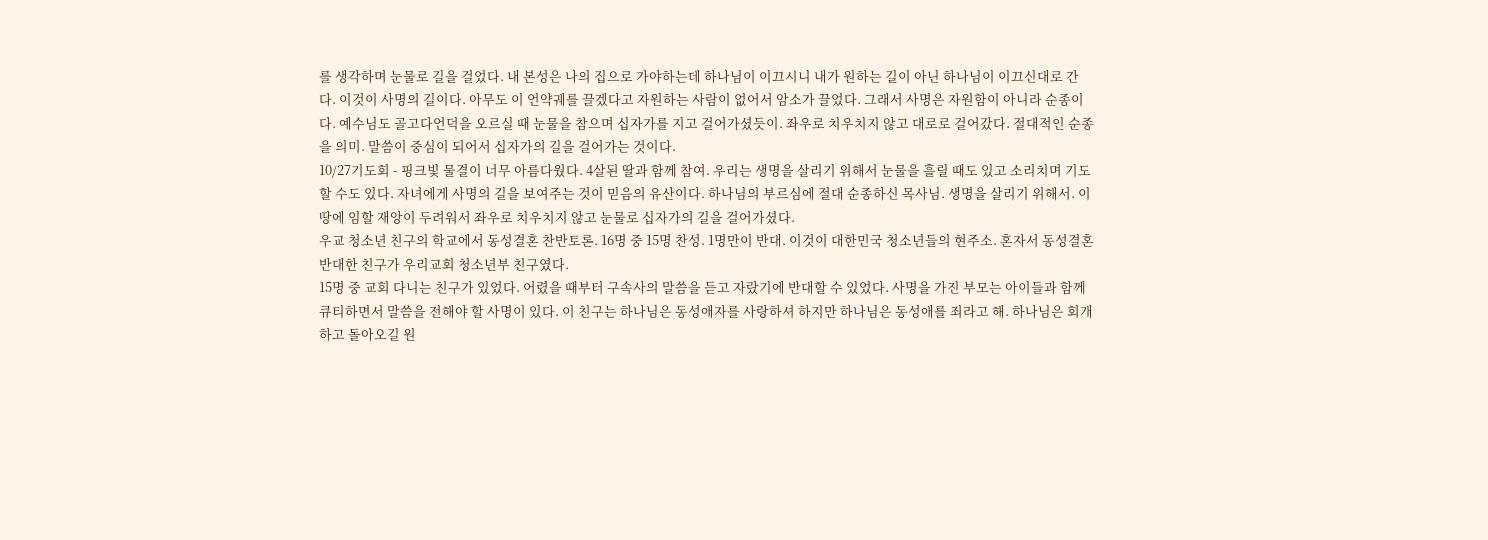를 생각하며 눈물로 길을 걸었다. 내 본성은 나의 집으로 가야하는데 하나님이 이끄시니 내가 원하는 길이 아닌 하나님이 이끄신대로 간다. 이것이 사명의 길이다. 아무도 이 언약궤를 끌겠다고 자원하는 사람이 없어서 암소가 끌었다. 그래서 사명은 자원함이 아니라 순종이다. 예수님도 골고다언덕을 오르실 때 눈물을 참으며 십자가를 지고 걸어가셨듯이. 좌우로 치우치지 않고 대로로 걸어갔다. 절대적인 순종을 의미. 말씀이 중심이 되어서 십자가의 길을 걸어가는 것이다.
10/27기도회 - 핑크빛 물결이 너무 아름다웠다. 4살된 딸과 함께 참여. 우리는 생명을 살리기 위해서 눈물을 흘릴 때도 있고 소리치며 기도할 수도 있다. 자녀에게 사명의 길을 보여주는 것이 믿음의 유산이다. 하나님의 부르심에 절대 순종하신 목사님. 생명을 살리기 위해서. 이 땅에 임할 재앙이 두려워서 좌우로 치우치지 않고 눈물로 십자가의 길을 걸어가셨다.
우교 청소년 친구의 학교에서 동성결혼 찬반토론. 16명 중 15명 찬성. 1명만이 반대. 이것이 대한민국 청소년들의 현주소. 혼자서 동성결혼 반대한 친구가 우리교회 청소년부 친구였다.
15명 중 교회 다니는 친구가 있었다. 어렸을 때부터 구속사의 말씀을 듣고 자랐기에 반대할 수 있었다. 사명을 가진 부모는 아이들과 함께 큐티하면서 말씀을 전해야 할 사명이 있다. 이 친구는 하나님은 동성애자를 사랑하셔 하지만 하나님은 동성애를 죄라고 해. 하나님은 회개하고 돌아오길 원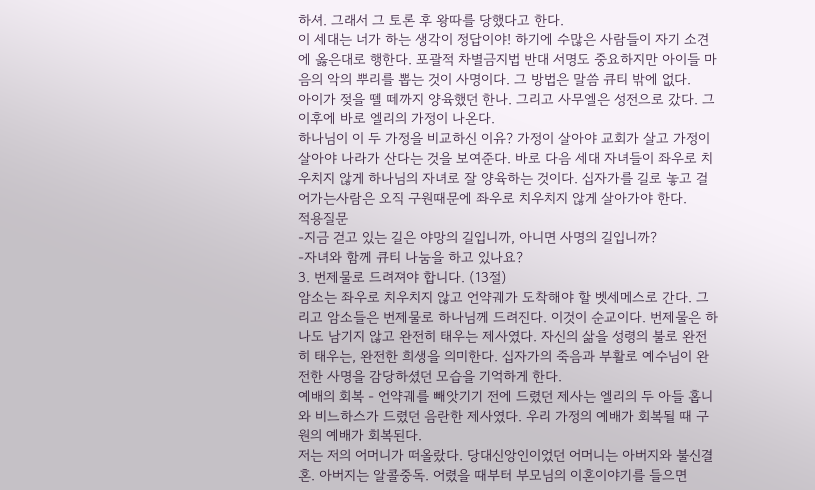하셔. 그래서 그 토론 후 왕따를 당했다고 한다.
이 세대는 너가 하는 생각이 정답이야! 하기에 수많은 사람들이 자기 소견에 옳은대로 행한다. 포괄적 차별금지법 반대 서명도 중요하지만 아이들 마음의 악의 뿌리를 뽑는 것이 사명이다. 그 방법은 말씀 큐티 밖에 없다.
아이가 젖을 뗄 떼까지 양육했던 한나. 그리고 사무엘은 성전으로 갔다. 그 이후에 바로 엘리의 가정이 나온다.
하나님이 이 두 가정을 비교하신 이유? 가정이 살아야 교회가 살고 가정이 살아야 나라가 산다는 것을 보여준다. 바로 다음 세대 자녀들이 좌우로 치우치지 않게 하나님의 자녀로 잘 양육하는 것이다. 십자가를 길로 놓고 걸어가는사람은 오직 구원때문에 좌우로 치우치지 않게 살아가야 한다.
적용질문
-지금 걷고 있는 길은 야망의 길입니까, 아니면 사명의 길입니까?
-자녀와 함께 큐티 나눔을 하고 있나요?
3. 번제물로 드려져야 합니다. (13절)
암소는 좌우로 치우치지 않고 언약궤가 도착해야 할 벳세메스로 간다. 그리고 암소들은 번제물로 하나님께 드려진다. 이것이 순교이다. 번제물은 하나도 남기지 않고 완전히 태우는 제사였다. 자신의 삶을 성령의 불로 완전히 태우는, 완전한 희생을 의미한다. 십자가의 죽음과 부활로 예수님이 완전한 사명을 감당하셨던 모습을 기억하게 한다.
예배의 회복 - 언약궤를 빼앗기기 전에 드렸던 제사는 엘리의 두 아들 홉니와 비느하스가 드렸던 음란한 제사였다. 우리 가정의 예배가 회복될 때 구원의 예배가 회복된다.
저는 저의 어머니가 떠올랐다. 당대신앙인이었던 어머니는 아버지와 불신결혼. 아버지는 알콜중독. 어렸을 때부터 부모님의 이혼이야기를 들으면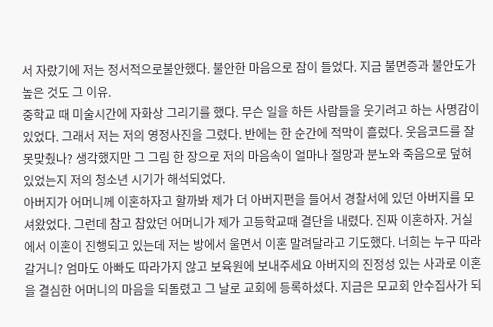서 자랐기에 저는 정서적으로불안했다. 불안한 마음으로 잠이 들었다. 지금 불면증과 불안도가 높은 것도 그 이유.
중학교 때 미술시간에 자화상 그리기를 했다. 무슨 일을 하든 사람들을 웃기려고 하는 사명감이 있었다. 그래서 저는 저의 영정사진을 그렸다. 반에는 한 순간에 적막이 흘렀다. 웃음코드를 잘 못맞췄나? 생각했지만 그 그림 한 장으로 저의 마음속이 얼마나 절망과 분노와 죽음으로 덮혀있었는지 저의 청소년 시기가 해석되었다.
아버지가 어머니께 이혼하자고 할까봐 제가 더 아버지편을 들어서 경찰서에 있던 아버지를 모셔왔었다. 그런데 참고 참았던 어머니가 제가 고등학교때 결단을 내렸다. 진짜 이혼하자. 거실에서 이혼이 진행되고 있는데 저는 방에서 울면서 이혼 말려달라고 기도했다. 너희는 누구 따라갈거니? 엄마도 아빠도 따라가지 않고 보육원에 보내주세요 아버지의 진정성 있는 사과로 이혼을 결심한 어머니의 마음을 되돌렸고 그 날로 교회에 등록하셨다. 지금은 모교회 안수집사가 되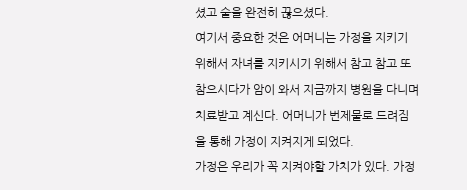셨고 술을 완전히 끊으셨다.
여기서 중요한 것은 어머니는 가정을 지키기 위해서 자녀를 지키시기 위해서 참고 참고 또 참으시다가 암이 와서 지금까지 병원을 다니며 치료받고 계신다. 어머니가 번제물로 드려짐을 통해 가정이 지켜지게 되었다.
가정은 우리가 꼭 지켜야할 가치가 있다. 가정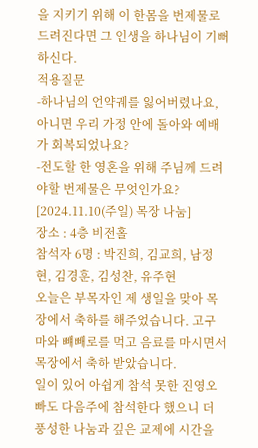을 지키기 위해 이 한몸을 번제물로 드려진다면 그 인생을 하나님이 기뻐하신다.
적용질문
-하나님의 언약궤를 잃어버렸나요, 아니면 우리 가정 안에 돌아와 예배가 회복되었나요?
-전도할 한 영혼을 위해 주님께 드려야할 번제물은 무엇인가요?
[2024.11.10(주일) 목장 나눔]
장소 : 4층 비전홀
참석자 6명 : 박진희, 김교희, 남정현, 김경훈, 김성찬, 유주현
오늘은 부목자인 제 생일을 맞아 목장에서 축하를 해주었습니다. 고구마와 뺴빼로를 먹고 음료를 마시면서 목장에서 축하 받았습니다.
일이 있어 아쉽게 참석 못한 진영오빠도 다음주에 참석한다 했으니 더 풍성한 나눔과 깊은 교제에 시간을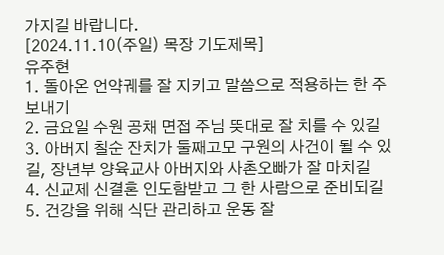가지길 바랍니다.
[2024.11.10(주일) 목장 기도제목]
유주현
1. 돌아온 언약궤를 잘 지키고 말씀으로 적용하는 한 주 보내기
2. 금요일 수원 공채 면접 주님 뜻대로 잘 치를 수 있길
3. 아버지 칠순 잔치가 둘째고모 구원의 사건이 될 수 있길, 장년부 양육교사 아버지와 사촌오빠가 잘 마치길
4. 신교제 신결혼 인도함받고 그 한 사람으로 준비되길
5. 건강을 위해 식단 관리하고 운동 잘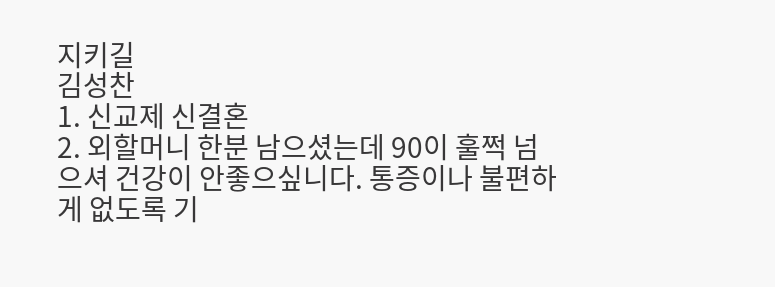지키길
김성찬
1. 신교제 신결혼
2. 외할머니 한분 남으셨는데 90이 훌쩍 넘으셔 건강이 안좋으싶니다. 통증이나 불편하게 없도록 기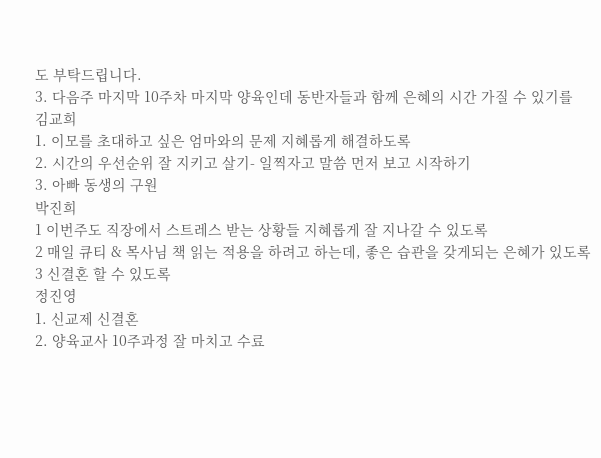도 부탁드립니다.
3. 다음주 마지막 10주차 마지막 양육인데 동반자들과 함께 은혜의 시간 가질 수 있기를
김교희
1. 이모를 초대하고 싶은 엄마와의 문제 지혜롭게 해결하도록
2. 시간의 우선순위 잘 지키고 살기- 일찍자고 말씀 먼저 보고 시작하기
3. 아빠 동생의 구원
박진희
1 이번주도 직장에서 스트레스 받는 상황들 지혜롭게 잘 지나갈 수 있도록
2 매일 큐티 & 목사님 책 읽는 적용을 하려고 하는데, 좋은 습관을 갖게되는 은혜가 있도록
3 신결혼 할 수 있도록
정진영
1. 신교제 신결혼
2. 양육교사 10주과정 잘 마치고 수료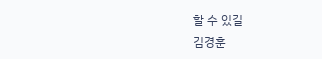할 수 있길
김경훈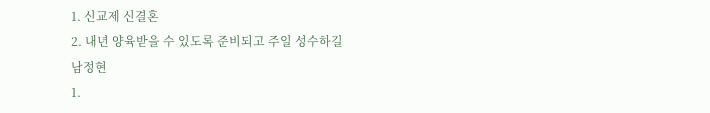1. 신교제 신결혼
2. 내년 양육받을 수 있도록 준비되고 주일 성수하길
남정현
1.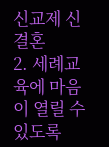신교제 신결혼
2. 세례교육에 마음이 열릴 수 있도록